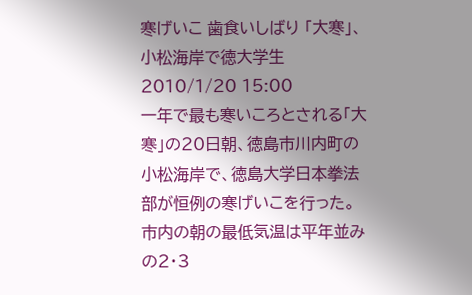寒げいこ 歯食いしばり 「大寒」、小松海岸で徳大学生 2010/1/20 15:00
一年で最も寒いころとされる「大寒」の20日朝、徳島市川内町の小松海岸で、徳島大学日本拳法部が恒例の寒げいこを行った。
市内の朝の最低気温は平年並みの2・3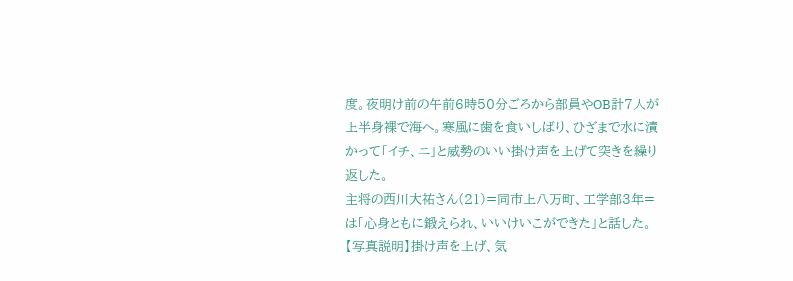度。夜明け前の午前6時50分ごろから部員やOB計7人が上半身裸で海へ。寒風に歯を食いしばり、ひざまで水に漬かって「イチ、ニ」と威勢のいい掛け声を上げて突きを繰り返した。
主将の西川大祐さん(21)=同市上八万町、工学部3年=は「心身ともに鍛えられ、いいけいこができた」と話した。【写真説明】掛け声を上げ、気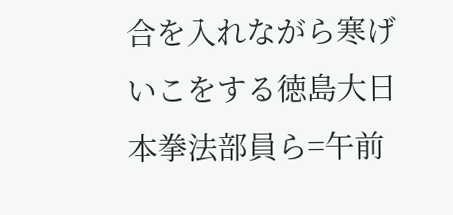合を入れながら寒げいこをする徳島大日本拳法部員ら=午前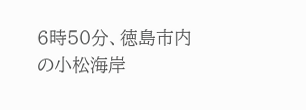6時50分、徳島市内の小松海岸